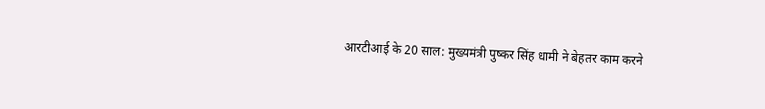आरटीआई के 20 साल: मुख्यमंत्री पुष्कर सिंह धामी ने बेहतर काम करने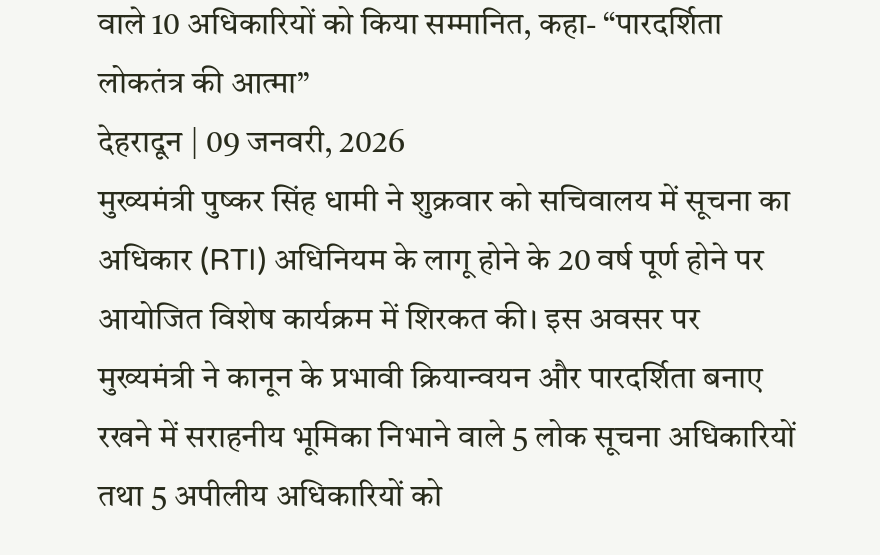वाले 10 अधिकारियों को किया सम्मानित, कहा- “पारदर्शिता लोकतंत्र की आत्मा”
देहरादून | 09 जनवरी, 2026
मुख्यमंत्री पुष्कर सिंह धामी ने शुक्रवार को सचिवालय में सूचना का अधिकार (RTI) अधिनियम के लागू होने के 20 वर्ष पूर्ण होने पर आयोजित विशेष कार्यक्रम में शिरकत की। इस अवसर पर मुख्यमंत्री ने कानून के प्रभावी क्रियान्वयन और पारदर्शिता बनाए रखने में सराहनीय भूमिका निभाने वाले 5 लोक सूचना अधिकारियों तथा 5 अपीलीय अधिकारियों को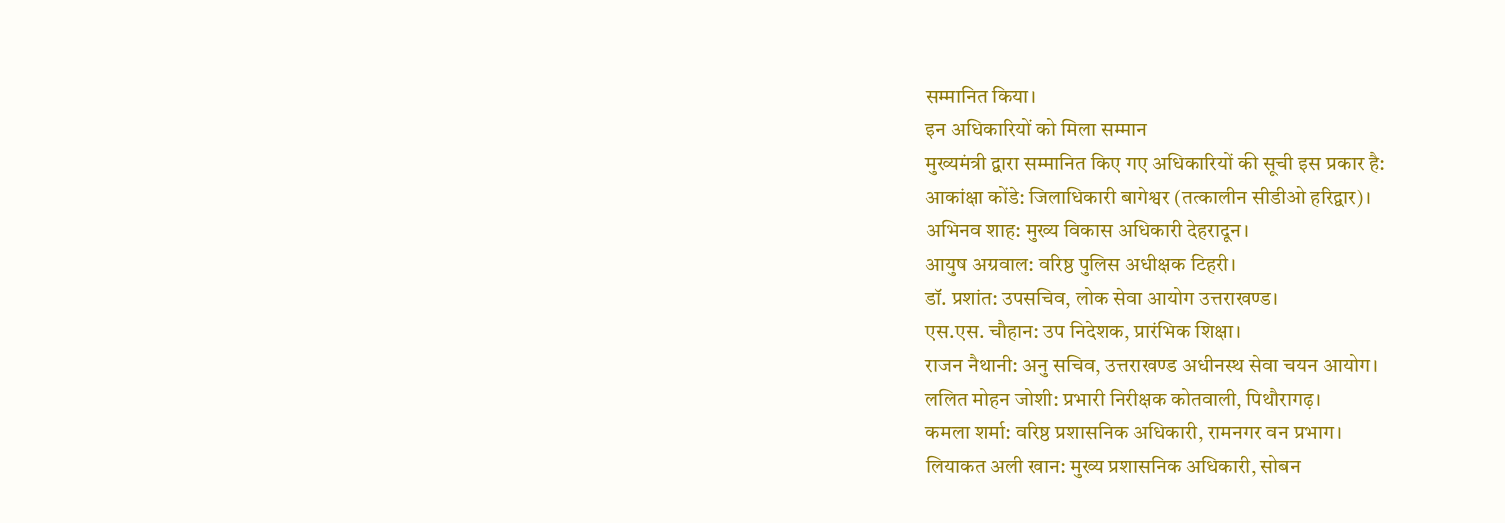सम्मानित किया।
इन अधिकारियों को मिला सम्मान
मुख्यमंत्री द्वारा सम्मानित किए गए अधिकारियों की सूची इस प्रकार है:
आकांक्षा कोंडे: जिलाधिकारी बागेश्वर (तत्कालीन सीडीओ हरिद्वार)।
अभिनव शाह: मुख्य विकास अधिकारी देहरादून।
आयुष अग्रवाल: वरिष्ठ पुलिस अधीक्षक टिहरी।
डॉ. प्रशांत: उपसचिव, लोक सेवा आयोग उत्तराखण्ड।
एस.एस. चौहान: उप निदेशक, प्रारंभिक शिक्षा।
राजन नैथानी: अनु सचिव, उत्तराखण्ड अधीनस्थ सेवा चयन आयोग।
ललित मोहन जोशी: प्रभारी निरीक्षक कोतवाली, पिथौरागढ़।
कमला शर्मा: वरिष्ठ प्रशासनिक अधिकारी, रामनगर वन प्रभाग।
लियाकत अली खान: मुख्य प्रशासनिक अधिकारी, सोबन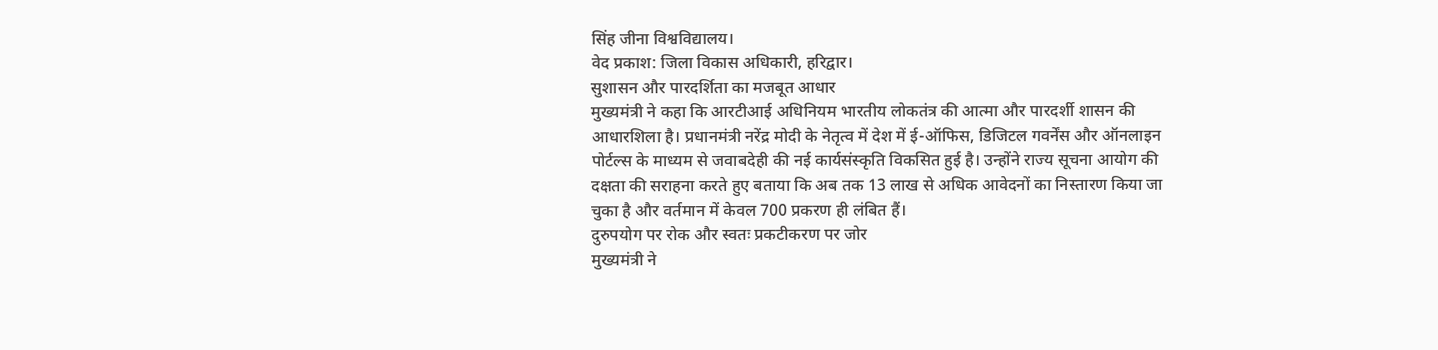सिंह जीना विश्वविद्यालय।
वेद प्रकाश: जिला विकास अधिकारी, हरिद्वार।
सुशासन और पारदर्शिता का मजबूत आधार
मुख्यमंत्री ने कहा कि आरटीआई अधिनियम भारतीय लोकतंत्र की आत्मा और पारदर्शी शासन की आधारशिला है। प्रधानमंत्री नरेंद्र मोदी के नेतृत्व में देश में ई-ऑफिस, डिजिटल गवर्नेंस और ऑनलाइन पोर्टल्स के माध्यम से जवाबदेही की नई कार्यसंस्कृति विकसित हुई है। उन्होंने राज्य सूचना आयोग की दक्षता की सराहना करते हुए बताया कि अब तक 13 लाख से अधिक आवेदनों का निस्तारण किया जा चुका है और वर्तमान में केवल 700 प्रकरण ही लंबित हैं।
दुरुपयोग पर रोक और स्वतः प्रकटीकरण पर जोर
मुख्यमंत्री ने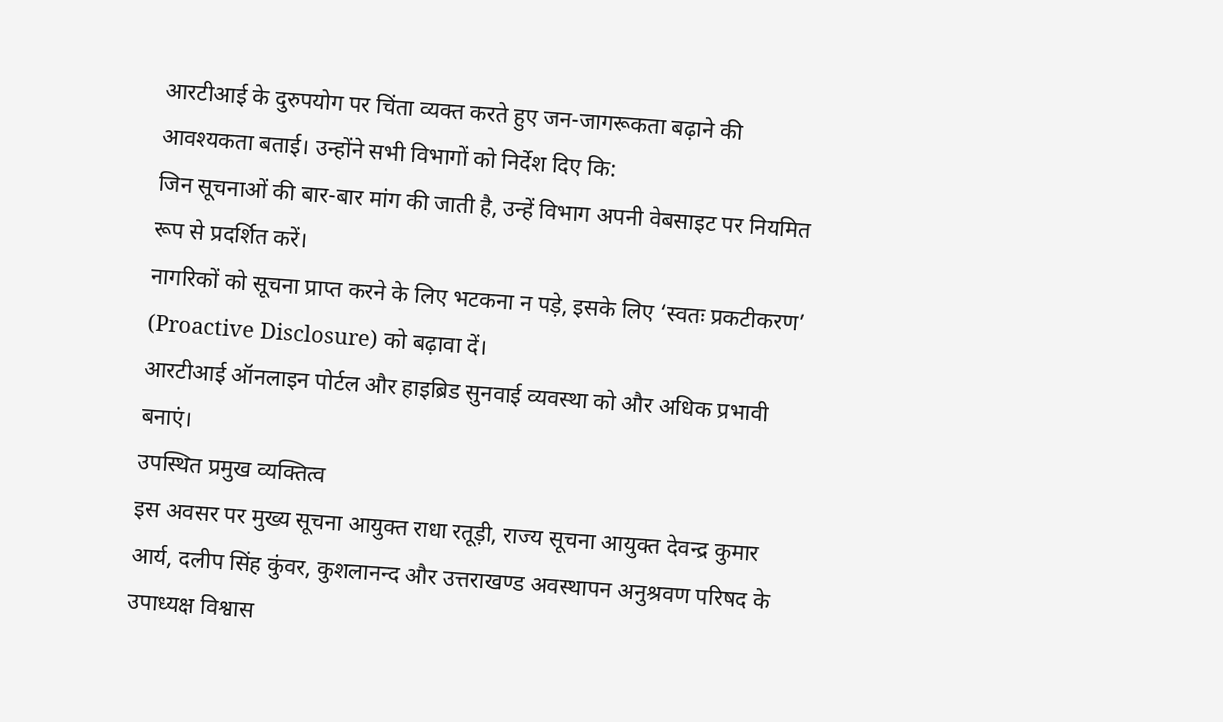आरटीआई के दुरुपयोग पर चिंता व्यक्त करते हुए जन-जागरूकता बढ़ाने की आवश्यकता बताई। उन्होंने सभी विभागों को निर्देश दिए कि:
जिन सूचनाओं की बार-बार मांग की जाती है, उन्हें विभाग अपनी वेबसाइट पर नियमित रूप से प्रदर्शित करें।
नागरिकों को सूचना प्राप्त करने के लिए भटकना न पड़े, इसके लिए ‘स्वतः प्रकटीकरण’ (Proactive Disclosure) को बढ़ावा दें।
आरटीआई ऑनलाइन पोर्टल और हाइब्रिड सुनवाई व्यवस्था को और अधिक प्रभावी बनाएं।
उपस्थित प्रमुख व्यक्तित्व
इस अवसर पर मुख्य सूचना आयुक्त राधा रतूड़ी, राज्य सूचना आयुक्त देवन्द्र कुमार आर्य, दलीप सिंह कुंवर, कुशलानन्द और उत्तराखण्ड अवस्थापन अनुश्रवण परिषद के उपाध्यक्ष विश्वास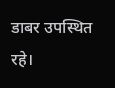डाबर उपस्थित रहे।